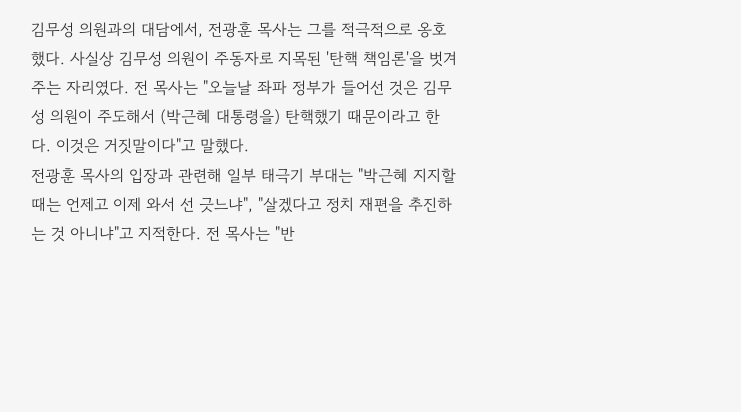김무성 의원과의 대담에서, 전광훈 목사는 그를 적극적으로 옹호했다. 사실상 김무성 의원이 주동자로 지목된 '탄핵 책임론'을 벗겨 주는 자리였다. 전 목사는 "오늘날 좌파 정부가 들어선 것은 김무성 의원이 주도해서 (박근혜 대통령을) 탄핵했기 때문이라고 한다. 이것은 거짓말이다"고 말했다.
전광훈 목사의 입장과 관련해 일부 태극기 부대는 "박근혜 지지할 때는 언제고 이제 와서 선 긋느냐", "살겠다고 정치 재편을 추진하는 것 아니냐"고 지적한다. 전 목사는 "반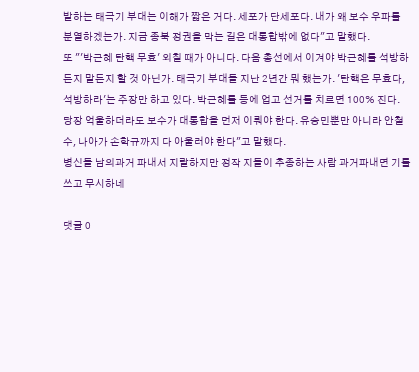발하는 태극기 부대는 이해가 짧은 거다. 세포가 단세포다. 내가 왜 보수 우파를 분열하겠는가. 지금 종북 정권을 막는 길은 대통합밖에 없다"고 말했다.
또 "'박근혜 탄핵 무효' 외칠 때가 아니다. 다음 총선에서 이겨야 박근혜를 석방하든지 말든지 할 것 아닌가. 태극기 부대들 지난 2년간 뭐 했는가. '탄핵은 무효다, 석방하라'는 주장만 하고 있다. 박근혜를 등에 업고 선거를 치르면 100% 진다. 당장 억울하더라도 보수가 대통합을 먼저 이뤄야 한다. 유승민뿐만 아니라 안철수, 나아가 손학규까지 다 아울러야 한다"고 말했다.
병신들 남의과거 파내서 지랄하지만 정작 지들이 추종하는 사람 과거파내면 기를쓰고 무시하네

댓글 0